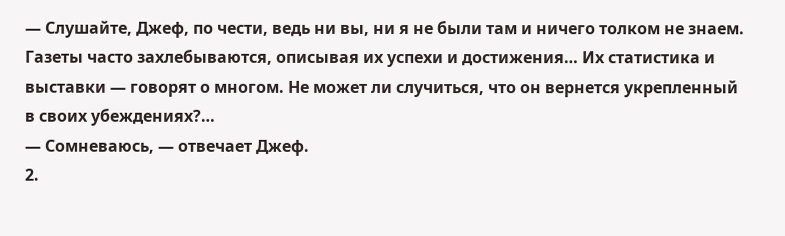— Слушайте, Джеф, по чести, ведь ни вы, ни я не были там и ничего толком не знаем. Газеты часто захлебываются, описывая их успехи и достижения… Их статистика и выставки — говорят о многом. Не может ли случиться, что он вернется укрепленный в своих убеждениях?…
— Сомневаюсь, — отвечает Джеф.
2.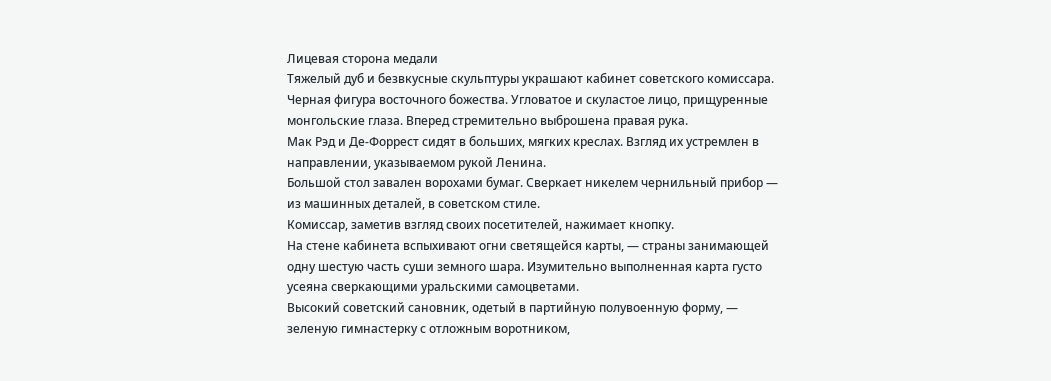Лицевая сторона медали
Тяжелый дуб и безвкусные скульптуры украшают кабинет советского комиссара.
Черная фигура восточного божества. Угловатое и скуластое лицо, прищуренные монгольские глаза. Вперед стремительно выброшена правая рука.
Мак Рэд и Де-Форрест сидят в больших, мягких креслах. Взгляд их устремлен в направлении, указываемом рукой Ленина.
Большой стол завален ворохами бумаг. Сверкает никелем чернильный прибор — из машинных деталей, в советском стиле.
Комиссар, заметив взгляд своих посетителей, нажимает кнопку.
На стене кабинета вспыхивают огни светящейся карты, — страны занимающей одну шестую часть суши земного шара. Изумительно выполненная карта густо усеяна сверкающими уральскими самоцветами.
Высокий советский сановник, одетый в партийную полувоенную форму, — зеленую гимнастерку с отложным воротником,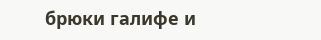брюки галифе и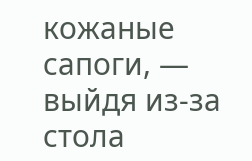кожаные сапоги, — выйдя из-за стола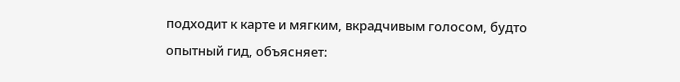подходит к карте и мягким, вкрадчивым голосом, будто опытный гид, объясняет: